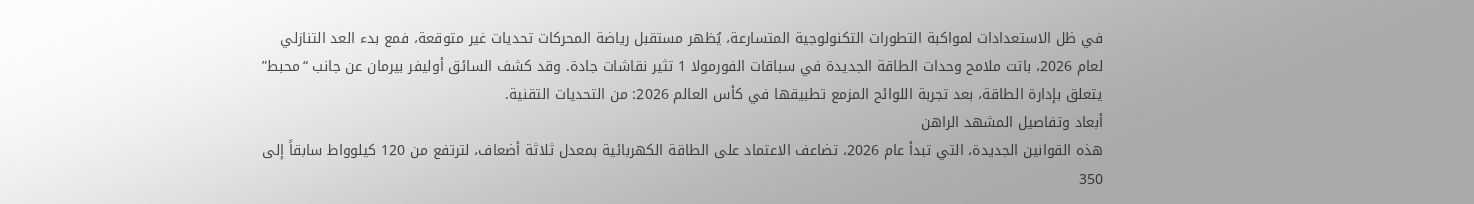في ظل الاستعدادات لمواكبة التطورات التكنولوجية المتسارعة، يُظهر مستقبل رياضة المحركات تحديات غير متوقعة، فمع بدء العد التنازلي لعام 2026، باتت ملامح وحدات الطاقة الجديدة في سباقات الفورمولا 1 تثير نقاشات جادة. وقد كشف السائق أوليفر بيرمان عن جانب “محبط” يتعلق بإدارة الطاقة، بعد تجربة اللوائح المزمع تطبيقها في كأس العالم 2026: من التحديات التقنية.
أبعاد وتفاصيل المشهد الراهن
هذه القوانين الجديدة، التي تبدأ عام 2026، تضاعف الاعتماد على الطاقة الكهربائية بمعدل ثلاثة أضعاف، لترتفع من 120 كيلوواط سابقاً إلى 350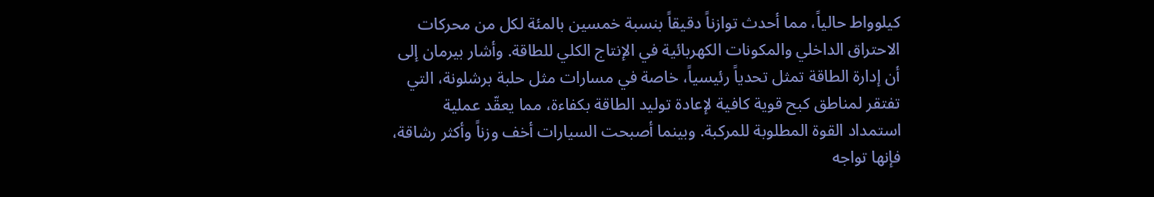كيلوواط حالياً، مما أحدث توازناً دقيقاً بنسبة خمسين بالمئة لكل من محركات الاحتراق الداخلي والمكونات الكهربائية في الإنتاج الكلي للطاقة. وأشار بيرمان إلى أن إدارة الطاقة تمثل تحدياً رئيسياً، خاصة في مسارات مثل حلبة برشلونة، التي تفتقر لمناطق كبح قوية كافية لإعادة توليد الطاقة بكفاءة، مما يعقّد عملية استمداد القوة المطلوبة للمركبة. وبينما أصبحت السيارات أخف وزناً وأكثر رشاقة، فإنها تواجه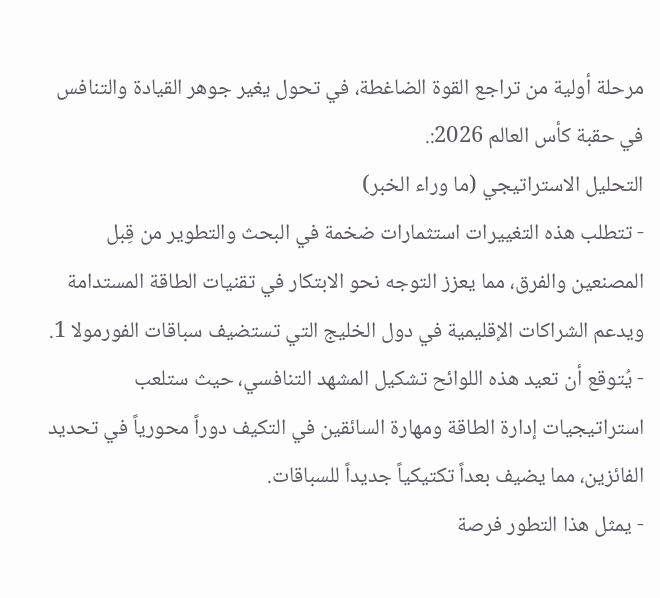مرحلة أولية من تراجع القوة الضاغطة، في تحول يغير جوهر القيادة والتنافس في حقبة كأس العالم 2026:.
التحليل الاستراتيجي (ما وراء الخبر)
- تتطلب هذه التغييرات استثمارات ضخمة في البحث والتطوير من قِبل المصنعين والفرق، مما يعزز التوجه نحو الابتكار في تقنيات الطاقة المستدامة ويدعم الشراكات الإقليمية في دول الخليج التي تستضيف سباقات الفورمولا 1.
- يُتوقع أن تعيد هذه اللوائح تشكيل المشهد التنافسي، حيث ستلعب استراتيجيات إدارة الطاقة ومهارة السائقين في التكيف دوراً محورياً في تحديد الفائزين، مما يضيف بعداً تكتيكياً جديداً للسباقات.
- يمثل هذا التطور فرصة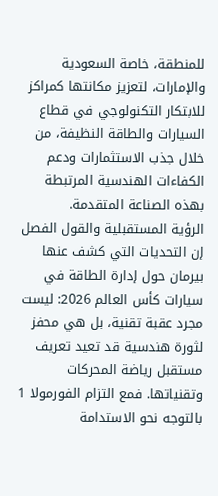للمنطقة، خاصة السعودية والإمارات، لتعزيز مكانتها كمراكز للابتكار التكنولوجي في قطاع السيارات والطاقة النظيفة، من خلال جذب الاستثمارات ودعم الكفاءات الهندسية المرتبطة بهذه الصناعة المتقدمة.
الرؤية المستقبلية والقول الفصل
إن التحديات التي كشف عنها بيرمان حول إدارة الطاقة في سيارات كأس العالم 2026: ليست مجرد عقبة تقنية، بل هي محفز لثورة هندسية قد تعيد تعريف مستقبل رياضة المحركات وتقنياتها. فمع التزام الفورمولا 1 بالتوجه نحو الاستدامة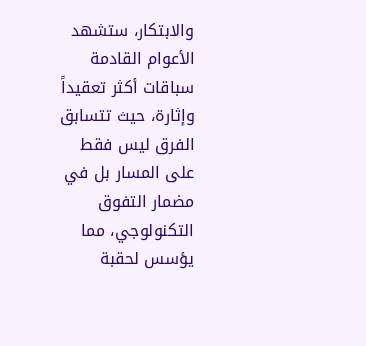والابتكار، ستشهد الأعوام القادمة سباقات أكثر تعقيداً وإثارة، حيث تتسابق الفرق ليس فقط على المسار بل في مضمار التفوق التكنولوجي، مما يؤسس لحقبة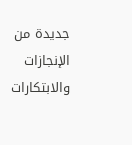جديدة من الإنجازات والابتكارات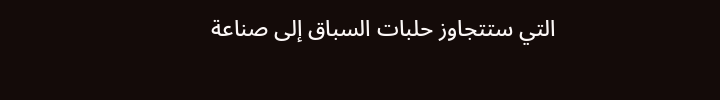التي ستتجاوز حلبات السباق إلى صناعة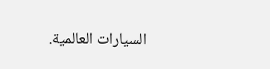السيارات العالمية.